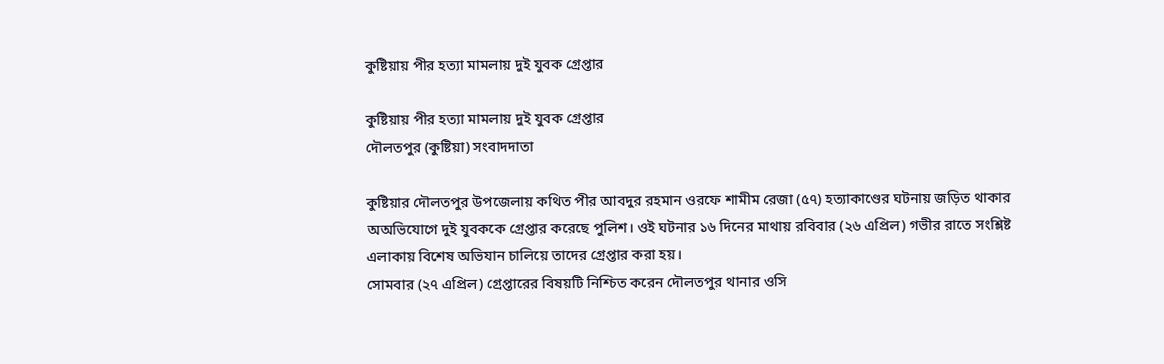কুষ্টিয়ায় পীর হত্যা মামলায় দুই যুবক গ্রেপ্তার

কুষ্টিয়ায় পীর হত্যা মামলায় দুই যুবক গ্রেপ্তার
দৌলতপুর (কুষ্টিয়া) সংবাদদাতা

কুষ্টিয়ার দৌলতপুর উপজেলায় কথিত পীর আবদুর রহমান ওরফে শামীম রেজা (৫৭) হত্যাকাণ্ডের ঘটনায় জড়িত থাকার অঅভিযোগে দুই যুবককে গ্রেপ্তার করেছে পুলিশ। ওই ঘটনার ১৬ দিনের মাথায় রবিবার (২৬ এপ্রিল) গভীর রাতে সংশ্লিষ্ট এলাকায় বিশেষ অভিযান চালিয়ে তাদের গ্রেপ্তার করা হয়।
সোমবার (২৭ এপ্রিল) গ্রেপ্তারের বিষয়টি নিশ্চিত করেন দৌলতপুর থানার ওসি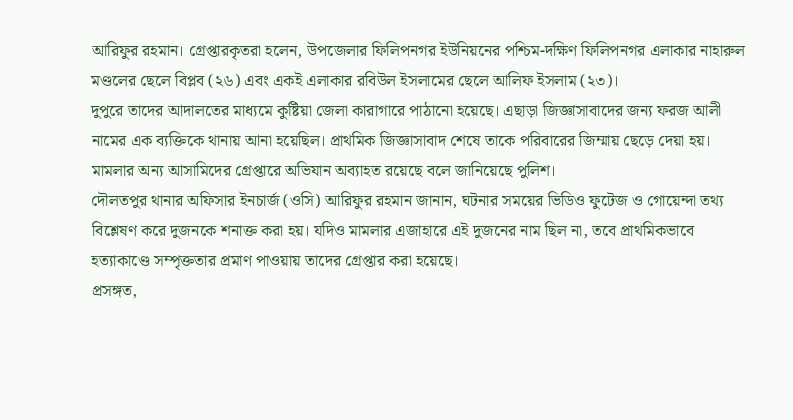আরিফুর রহমান। গ্রেপ্তারকৃতরা হলেন, উপজেলার ফিলিপনগর ইউনিয়নের পশ্চিম-দক্ষিণ ফিলিপনগর এলাকার নাহারুল মণ্ডলের ছেলে বিপ্লব (২৬) এবং একই এলাকার রবিউল ইসলামের ছেলে আলিফ ইসলাম (২৩)।
দুপুরে তাদের আদালতের মাধ্যমে কুষ্টিয়া জেলা কারাগারে পাঠানো হয়েছে। এছাড়া জিজ্ঞাসাবাদের জন্য ফরজ আলী নামের এক ব্যক্তিকে থানায় আনা হয়েছিল। প্রাথমিক জিজ্ঞাসাবাদ শেষে তাকে পরিবারের জিম্মায় ছেড়ে দেয়া হয়। মামলার অন্য আসামিদের গ্রেপ্তারে অভিযান অব্যাহত রয়েছে বলে জানিয়েছে পুলিশ।
দৌলতপুর থানার অফিসার ইনচার্জ (ওসি) আরিফুর রহমান জানান, ঘটনার সময়ের ভিডিও ফুটেজ ও গোয়েন্দা তথ্য বিশ্লেষণ করে দুজনকে শনাক্ত করা হয়। যদিও মামলার এজাহারে এই দুজনের নাম ছিল না, তবে প্রাথমিকভাবে হত্যাকাণ্ডে সম্পৃক্ততার প্রমাণ পাওয়ায় তাদের গ্রেপ্তার করা হয়েছে।
প্রসঙ্গত,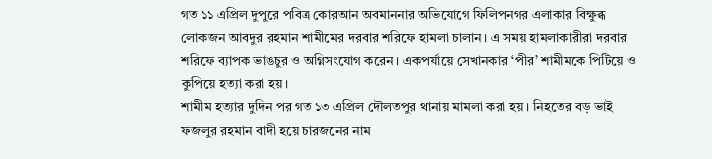গত ১১ এপ্রিল দুপুরে পবিত্র কোরআন অবমাননার অভিযোগে ফিলিপনগর এলাকার বিক্ষুব্ধ লোকজন আবদুর রহমান শামীমের দরবার শরিফে হামলা চালান। এ সময় হামলাকারীরা দরবার শরিফে ব্যাপক ভাঙচুর ও অগ্নিসংযোগ করেন। একপর্যায়ে সেখানকার ‘পীর’ শামীমকে পিটিয়ে ও কুপিয়ে হত্যা করা হয়।
শামীম হত্যার দুদিন পর গত ১৩ এপ্রিল দৌলতপুর থানায় মামলা করা হয়। নিহতের বড় ভাই ফজলুর রহমান বাদী হয়ে চারজনের নাম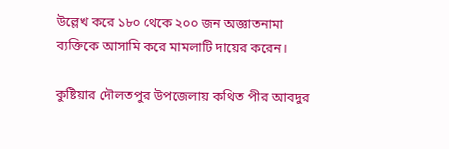উল্লেখ করে ১৮০ থেকে ২০০ জন অজ্ঞাতনামা ব্যক্তিকে আসামি করে মামলাটি দায়ের করেন।

কুষ্টিয়ার দৌলতপুর উপজেলায় কথিত পীর আবদুর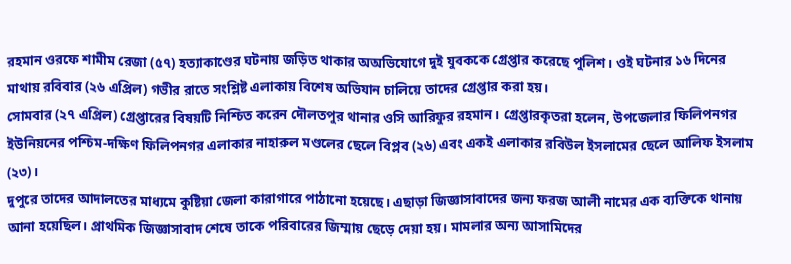রহমান ওরফে শামীম রেজা (৫৭) হত্যাকাণ্ডের ঘটনায় জড়িত থাকার অঅভিযোগে দুই যুবককে গ্রেপ্তার করেছে পুলিশ। ওই ঘটনার ১৬ দিনের মাথায় রবিবার (২৬ এপ্রিল) গভীর রাতে সংশ্লিষ্ট এলাকায় বিশেষ অভিযান চালিয়ে তাদের গ্রেপ্তার করা হয়।
সোমবার (২৭ এপ্রিল) গ্রেপ্তারের বিষয়টি নিশ্চিত করেন দৌলতপুর থানার ওসি আরিফুর রহমান। গ্রেপ্তারকৃতরা হলেন, উপজেলার ফিলিপনগর ইউনিয়নের পশ্চিম-দক্ষিণ ফিলিপনগর এলাকার নাহারুল মণ্ডলের ছেলে বিপ্লব (২৬) এবং একই এলাকার রবিউল ইসলামের ছেলে আলিফ ইসলাম (২৩)।
দুপুরে তাদের আদালতের মাধ্যমে কুষ্টিয়া জেলা কারাগারে পাঠানো হয়েছে। এছাড়া জিজ্ঞাসাবাদের জন্য ফরজ আলী নামের এক ব্যক্তিকে থানায় আনা হয়েছিল। প্রাথমিক জিজ্ঞাসাবাদ শেষে তাকে পরিবারের জিম্মায় ছেড়ে দেয়া হয়। মামলার অন্য আসামিদের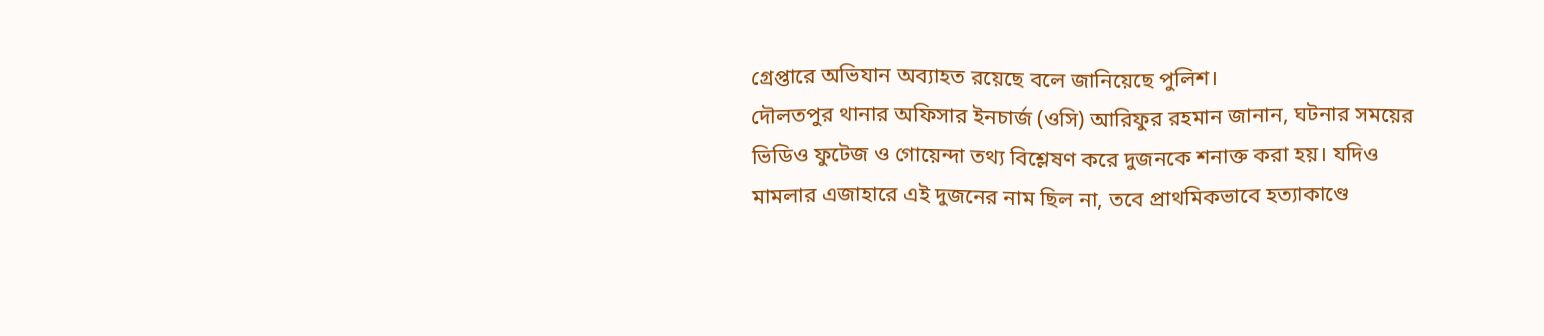গ্রেপ্তারে অভিযান অব্যাহত রয়েছে বলে জানিয়েছে পুলিশ।
দৌলতপুর থানার অফিসার ইনচার্জ (ওসি) আরিফুর রহমান জানান, ঘটনার সময়ের ভিডিও ফুটেজ ও গোয়েন্দা তথ্য বিশ্লেষণ করে দুজনকে শনাক্ত করা হয়। যদিও মামলার এজাহারে এই দুজনের নাম ছিল না, তবে প্রাথমিকভাবে হত্যাকাণ্ডে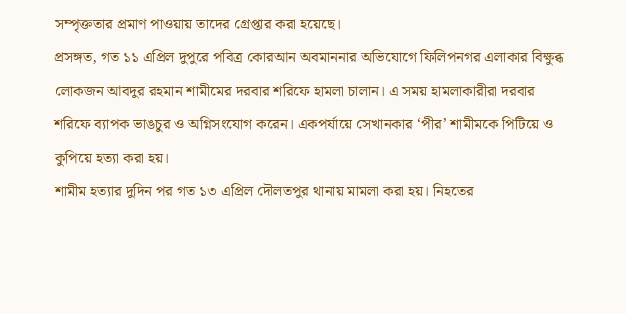সম্পৃক্ততার প্রমাণ পাওয়ায় তাদের গ্রেপ্তার করা হয়েছে।
প্রসঙ্গত, গত ১১ এপ্রিল দুপুরে পবিত্র কোরআন অবমাননার অভিযোগে ফিলিপনগর এলাকার বিক্ষুব্ধ লোকজন আবদুর রহমান শামীমের দরবার শরিফে হামলা চালান। এ সময় হামলাকারীরা দরবার শরিফে ব্যাপক ভাঙচুর ও অগ্নিসংযোগ করেন। একপর্যায়ে সেখানকার ‘পীর’ শামীমকে পিটিয়ে ও কুপিয়ে হত্যা করা হয়।
শামীম হত্যার দুদিন পর গত ১৩ এপ্রিল দৌলতপুর থানায় মামলা করা হয়। নিহতের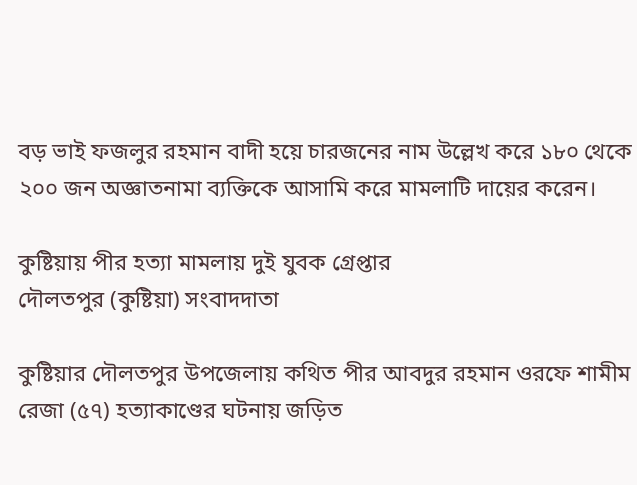বড় ভাই ফজলুর রহমান বাদী হয়ে চারজনের নাম উল্লেখ করে ১৮০ থেকে ২০০ জন অজ্ঞাতনামা ব্যক্তিকে আসামি করে মামলাটি দায়ের করেন।

কুষ্টিয়ায় পীর হত্যা মামলায় দুই যুবক গ্রেপ্তার
দৌলতপুর (কুষ্টিয়া) সংবাদদাতা

কুষ্টিয়ার দৌলতপুর উপজেলায় কথিত পীর আবদুর রহমান ওরফে শামীম রেজা (৫৭) হত্যাকাণ্ডের ঘটনায় জড়িত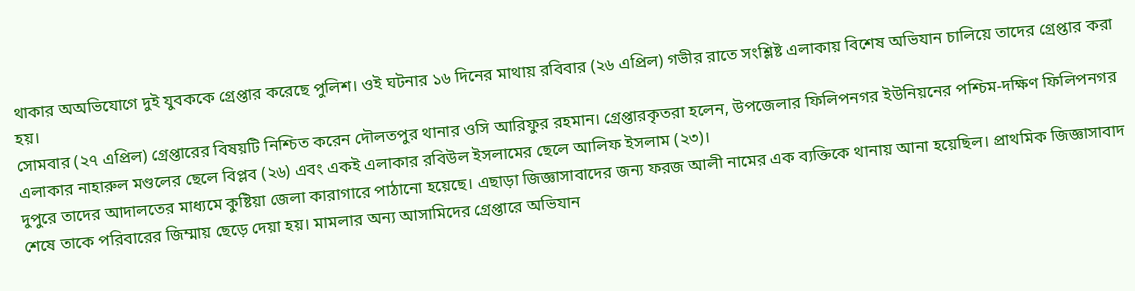থাকার অঅভিযোগে দুই যুবককে গ্রেপ্তার করেছে পুলিশ। ওই ঘটনার ১৬ দিনের মাথায় রবিবার (২৬ এপ্রিল) গভীর রাতে সংশ্লিষ্ট এলাকায় বিশেষ অভিযান চালিয়ে তাদের গ্রেপ্তার করা হয়।
সোমবার (২৭ এপ্রিল) গ্রেপ্তারের বিষয়টি নিশ্চিত করেন দৌলতপুর থানার ওসি আরিফুর রহমান। গ্রেপ্তারকৃতরা হলেন, উপজেলার ফিলিপনগর ইউনিয়নের পশ্চিম-দক্ষিণ ফিলিপনগর এলাকার নাহারুল মণ্ডলের ছেলে বিপ্লব (২৬) এবং একই এলাকার রবিউল ইসলামের ছেলে আলিফ ইসলাম (২৩)।
দুপুরে তাদের আদালতের মাধ্যমে কুষ্টিয়া জেলা কারাগারে পাঠানো হয়েছে। এছাড়া জিজ্ঞাসাবাদের জন্য ফরজ আলী নামের এক ব্যক্তিকে থানায় আনা হয়েছিল। প্রাথমিক জিজ্ঞাসাবাদ শেষে তাকে পরিবারের জিম্মায় ছেড়ে দেয়া হয়। মামলার অন্য আসামিদের গ্রেপ্তারে অভিযান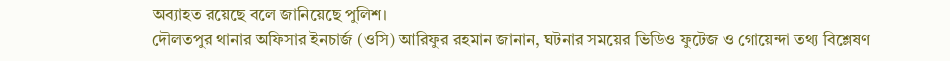অব্যাহত রয়েছে বলে জানিয়েছে পুলিশ।
দৌলতপুর থানার অফিসার ইনচার্জ (ওসি) আরিফুর রহমান জানান, ঘটনার সময়ের ভিডিও ফুটেজ ও গোয়েন্দা তথ্য বিশ্লেষণ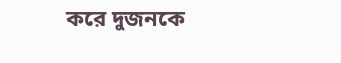করে দুজনকে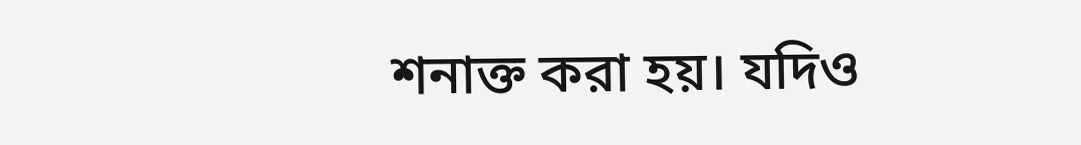শনাক্ত করা হয়। যদিও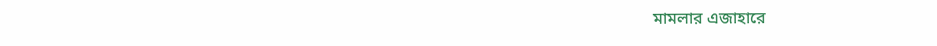মামলার এজাহারে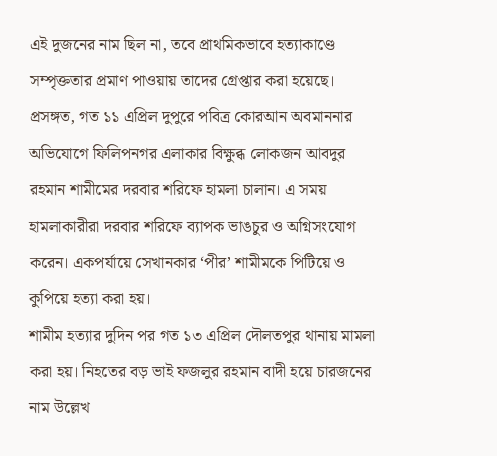এই দুজনের নাম ছিল না, তবে প্রাথমিকভাবে হত্যাকাণ্ডে সম্পৃক্ততার প্রমাণ পাওয়ায় তাদের গ্রেপ্তার করা হয়েছে।
প্রসঙ্গত, গত ১১ এপ্রিল দুপুরে পবিত্র কোরআন অবমাননার অভিযোগে ফিলিপনগর এলাকার বিক্ষুব্ধ লোকজন আবদুর রহমান শামীমের দরবার শরিফে হামলা চালান। এ সময় হামলাকারীরা দরবার শরিফে ব্যাপক ভাঙচুর ও অগ্নিসংযোগ করেন। একপর্যায়ে সেখানকার ‘পীর’ শামীমকে পিটিয়ে ও কুপিয়ে হত্যা করা হয়।
শামীম হত্যার দুদিন পর গত ১৩ এপ্রিল দৌলতপুর থানায় মামলা করা হয়। নিহতের বড় ভাই ফজলুর রহমান বাদী হয়ে চারজনের নাম উল্লেখ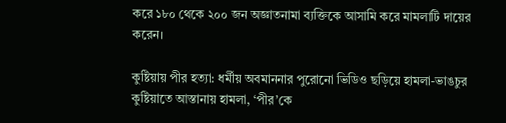করে ১৮০ থেকে ২০০ জন অজ্ঞাতনামা ব্যক্তিকে আসামি করে মামলাটি দায়ের করেন।

কুষ্টিয়ায় পীর হত্যা: ধর্মীয় অবমাননার পুরোনো ভিডিও ছড়িয়ে হামলা-ভাঙচুর
কুষ্টিয়াতে আস্তানায় হামলা, ‘পীর’কে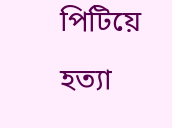পিটিয়ে হত্যা